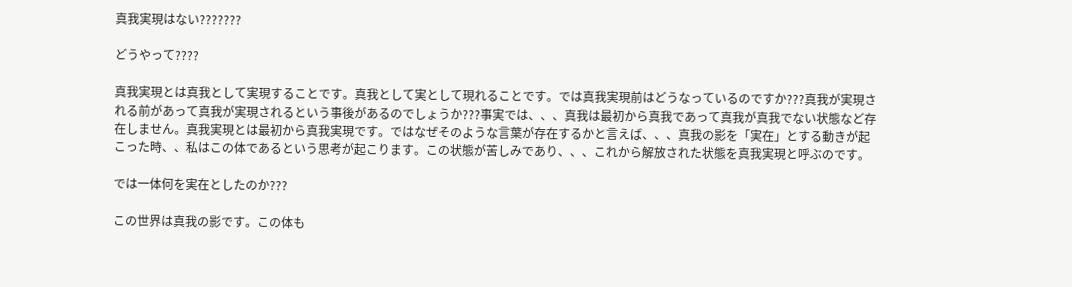真我実現はない???????

どうやって????

真我実現とは真我として実現することです。真我として実として現れることです。では真我実現前はどうなっているのですか???真我が実現される前があって真我が実現されるという事後があるのでしょうか???事実では、、、真我は最初から真我であって真我が真我でない状態など存在しません。真我実現とは最初から真我実現です。ではなぜそのような言葉が存在するかと言えば、、、真我の影を「実在」とする動きが起こった時、、私はこの体であるという思考が起こります。この状態が苦しみであり、、、これから解放された状態を真我実現と呼ぶのです。

では一体何を実在としたのか???

この世界は真我の影です。この体も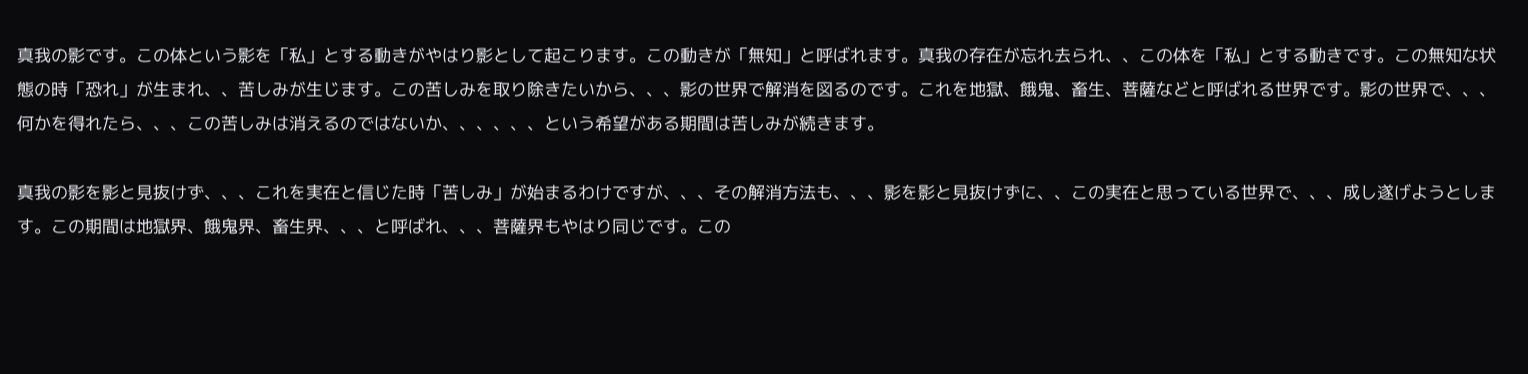真我の影です。この体という影を「私」とする動きがやはり影として起こります。この動きが「無知」と呼ばれます。真我の存在が忘れ去られ、、この体を「私」とする動きです。この無知な状態の時「恐れ」が生まれ、、苦しみが生じます。この苦しみを取り除きたいから、、、影の世界で解消を図るのです。これを地獄、餓鬼、畜生、菩薩などと呼ばれる世界です。影の世界で、、、何かを得れたら、、、この苦しみは消えるのではないか、、、、、、という希望がある期間は苦しみが続きます。

真我の影を影と見抜けず、、、これを実在と信じた時「苦しみ」が始まるわけですが、、、その解消方法も、、、影を影と見抜けずに、、この実在と思っている世界で、、、成し遂げようとします。この期間は地獄界、餓鬼界、畜生界、、、と呼ばれ、、、菩薩界もやはり同じです。この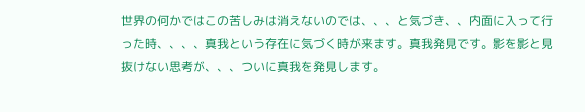世界の何かではこの苦しみは消えないのでは、、、と気づき、、内面に入って行った時、、、、真我という存在に気づく時が来ます。真我発見です。影を影と見抜けない思考が、、、ついに真我を発見します。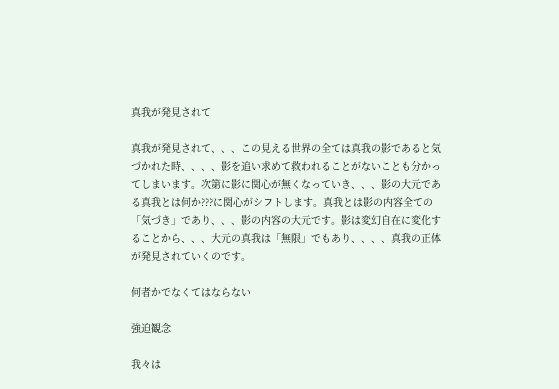真我が発見されて

真我が発見されて、、、この見える世界の全ては真我の影であると気づかれた時、、、、影を追い求めて救われることがないことも分かってしまいます。次第に影に関心が無くなっていき、、、影の大元である真我とは何か???に関心がシフトします。真我とは影の内容全ての「気づき」であり、、、影の内容の大元です。影は変幻自在に変化することから、、、大元の真我は「無限」でもあり、、、、真我の正体が発見されていくのです。

何者かでなくてはならない

強迫観念

我々は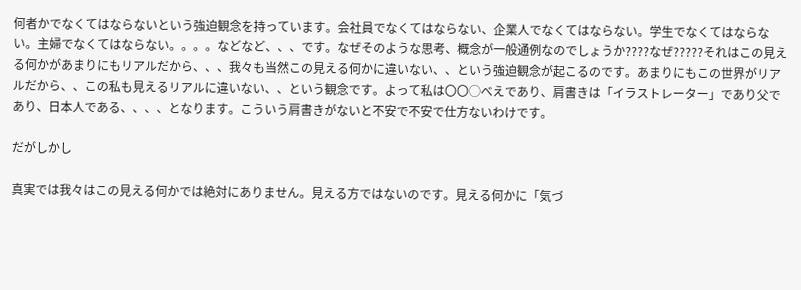何者かでなくてはならないという強迫観念を持っています。会社員でなくてはならない、企業人でなくてはならない。学生でなくてはならない。主婦でなくてはならない。。。。などなど、、、です。なぜそのような思考、概念が一般通例なのでしょうか????なぜ?????それはこの見える何かがあまりにもリアルだから、、、我々も当然この見える何かに違いない、、という強迫観念が起こるのです。あまりにもこの世界がリアルだから、、この私も見えるリアルに違いない、、という観念です。よって私は〇〇◯べえであり、肩書きは「イラストレーター」であり父であり、日本人である、、、、となります。こういう肩書きがないと不安で不安で仕方ないわけです。

だがしかし

真実では我々はこの見える何かでは絶対にありません。見える方ではないのです。見える何かに「気づ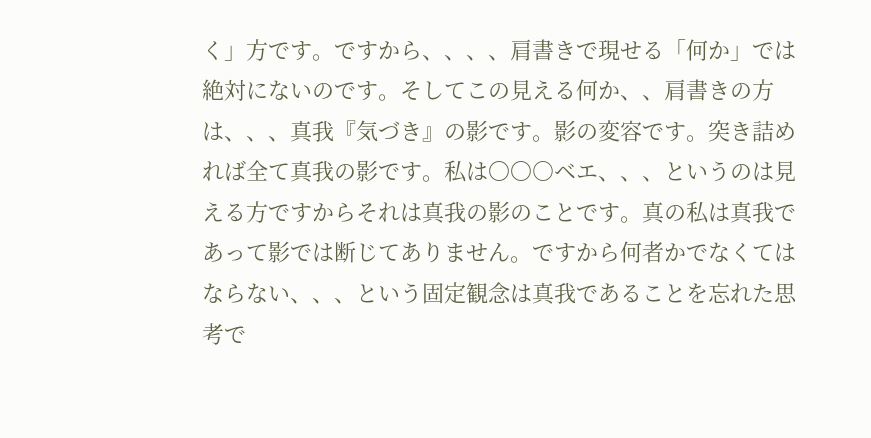く」方です。ですから、、、、肩書きで現せる「何か」では絶対にないのです。そしてこの見える何か、、肩書きの方は、、、真我『気づき』の影です。影の変容です。突き詰めれば全て真我の影です。私は〇〇○ベエ、、、というのは見える方ですからそれは真我の影のことです。真の私は真我であって影では断じてありません。ですから何者かでなくてはならない、、、という固定観念は真我であることを忘れた思考で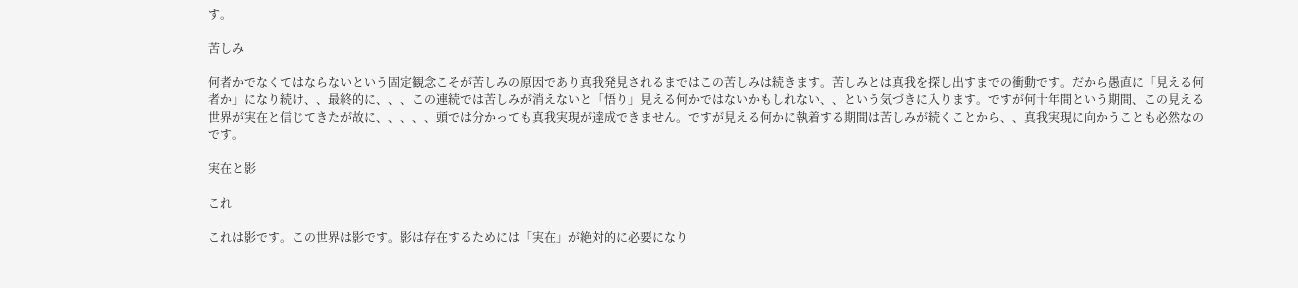す。

苦しみ

何者かでなくてはならないという固定観念こそが苦しみの原因であり真我発見されるまではこの苦しみは続きます。苦しみとは真我を探し出すまでの衝動です。だから愚直に「見える何者か」になり続け、、最終的に、、、この連続では苦しみが消えないと「悟り」見える何かではないかもしれない、、という気づきに入ります。ですが何十年間という期間、この見える世界が実在と信じてきたが故に、、、、、頭では分かっても真我実現が達成できません。ですが見える何かに執着する期間は苦しみが続くことから、、真我実現に向かうことも必然なのです。

実在と影

これ

これは影です。この世界は影です。影は存在するためには「実在」が絶対的に必要になり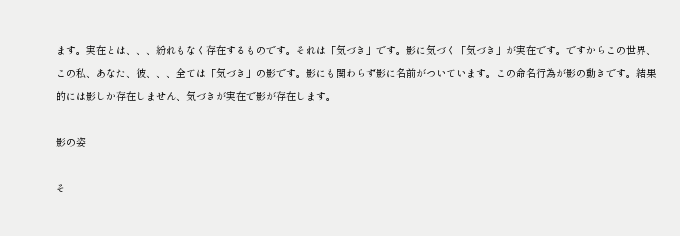ます。実在とは、、、紛れもなく存在するものです。それは「気づき」です。影に気づく「気づき」が実在です。ですからこの世界、この私、あなた、彼、、、全ては「気づき」の影です。影にも関わらず影に名前がついています。この命名行為が影の動きです。結果的には影しか存在しません、気づきが実在で影が存在します。

影の姿

そ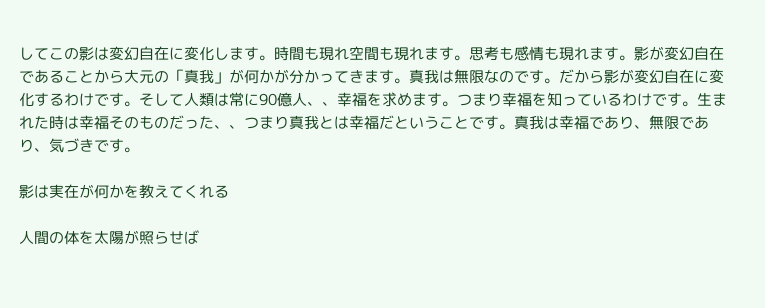してこの影は変幻自在に変化します。時間も現れ空間も現れます。思考も感情も現れます。影が変幻自在であることから大元の「真我」が何かが分かってきます。真我は無限なのです。だから影が変幻自在に変化するわけです。そして人類は常に90億人、、幸福を求めます。つまり幸福を知っているわけです。生まれた時は幸福そのものだった、、つまり真我とは幸福だということです。真我は幸福であり、無限であり、気づきです。

影は実在が何かを教えてくれる

人間の体を太陽が照らせば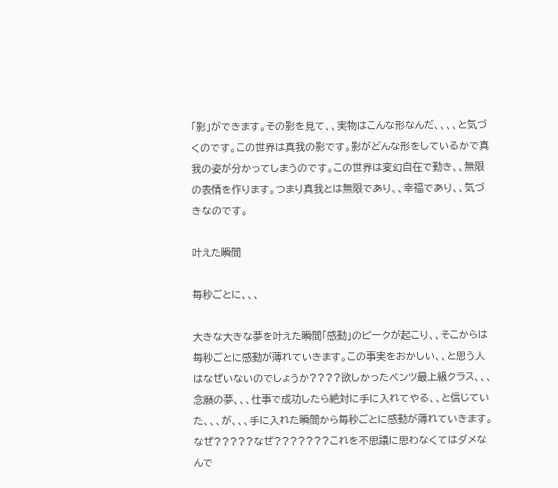「影」ができます。その影を見て、、実物はこんな形なんだ、、、、と気づくのです。この世界は真我の影です。影がどんな形をしているかで真我の姿が分かってしまうのです。この世界は変幻自在で動き、、無限の表情を作ります。つまり真我とは無限であり、、幸福であり、、気づきなのです。

叶えた瞬間

毎秒ごとに、、、

大きな大きな夢を叶えた瞬間「感動」のピークが起こり、、そこからは毎秒ごとに感動が薄れていきます。この事実をおかしい、、と思う人はなぜいないのでしょうか????欲しかったベンツ最上級クラス、、、念願の夢、、、仕事で成功したら絶対に手に入れてやる、、と信じていた、、、が、、、手に入れた瞬間から毎秒ごとに感動が薄れていきます。なぜ?????なぜ???????これを不思議に思わなくてはダメなんで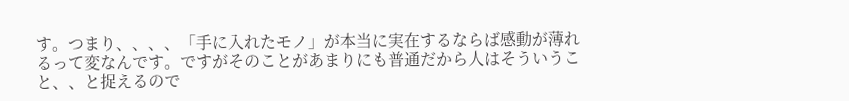す。つまり、、、、「手に入れたモノ」が本当に実在するならば感動が薄れるって変なんです。ですがそのことがあまりにも普通だから人はそういうこと、、と捉えるので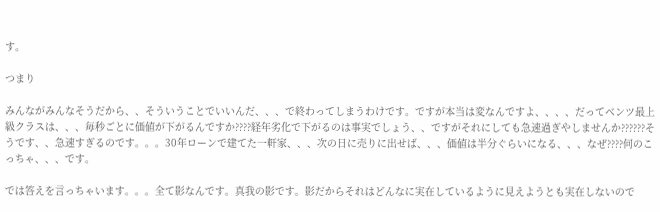す。

つまり

みんながみんなそうだから、、そういうことでいいんだ、、、で終わってしまうわけです。ですが本当は変なんですよ、、、、だってベンツ最上級クラスは、、、毎秒ごとに価値が下がるんですか????経年劣化で下がるのは事実でしょう、、ですがそれにしても急速過ぎやしませんか??????そうです、、急速すぎるのです。。。30年ローンで建てた一軒家、、、次の日に売りに出せば、、、価値は半分ぐらいになる、、、なぜ????何のこっちゃ、、、です。

では答えを言っちゃいます。。。全て影なんです。真我の影です。影だからそれはどんなに実在しているように見えようとも実在しないので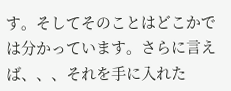す。そしてそのことはどこかでは分かっています。さらに言えば、、、それを手に入れた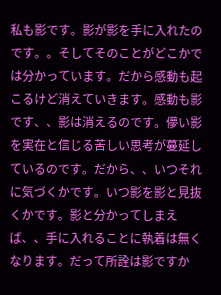私も影です。影が影を手に入れたのです。。そしてそのことがどこかでは分かっています。だから感動も起こるけど消えていきます。感動も影です、、影は消えるのです。儚い影を実在と信じる苦しい思考が蔓延しているのです。だから、、いつそれに気づくかです。いつ影を影と見抜くかです。影と分かってしまえば、、手に入れることに執着は無くなります。だって所詮は影ですか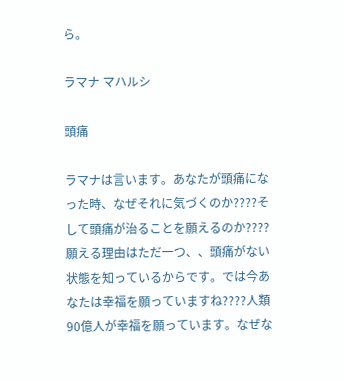ら。

ラマナ マハルシ

頭痛

ラマナは言います。あなたが頭痛になった時、なぜそれに気づくのか????そして頭痛が治ることを願えるのか????願える理由はただ一つ、、頭痛がない状態を知っているからです。では今あなたは幸福を願っていますね????人類90億人が幸福を願っています。なぜな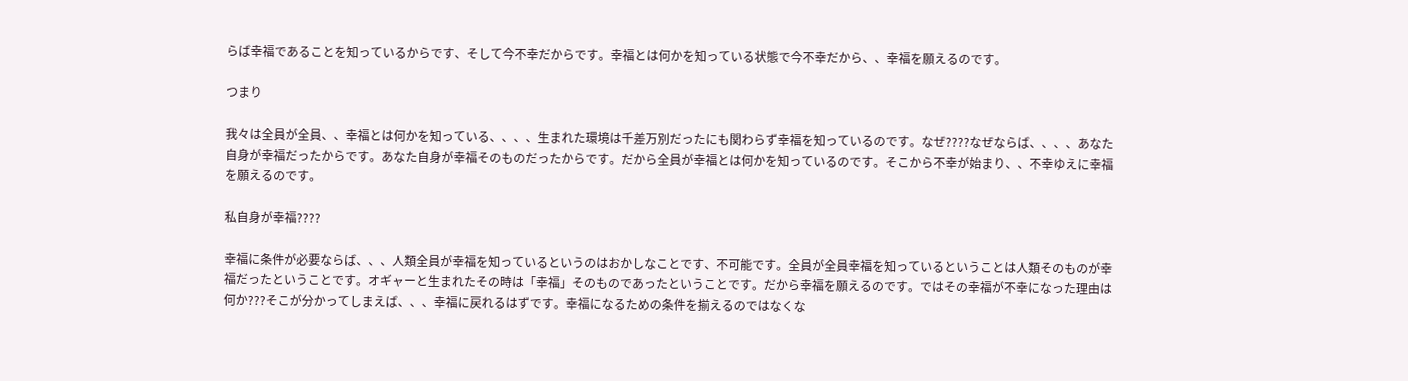らば幸福であることを知っているからです、そして今不幸だからです。幸福とは何かを知っている状態で今不幸だから、、幸福を願えるのです。

つまり

我々は全員が全員、、幸福とは何かを知っている、、、、生まれた環境は千差万別だったにも関わらず幸福を知っているのです。なぜ????なぜならば、、、、あなた自身が幸福だったからです。あなた自身が幸福そのものだったからです。だから全員が幸福とは何かを知っているのです。そこから不幸が始まり、、不幸ゆえに幸福を願えるのです。

私自身が幸福????

幸福に条件が必要ならば、、、人類全員が幸福を知っているというのはおかしなことです、不可能です。全員が全員幸福を知っているということは人類そのものが幸福だったということです。オギャーと生まれたその時は「幸福」そのものであったということです。だから幸福を願えるのです。ではその幸福が不幸になった理由は何か???そこが分かってしまえば、、、幸福に戻れるはずです。幸福になるための条件を揃えるのではなくな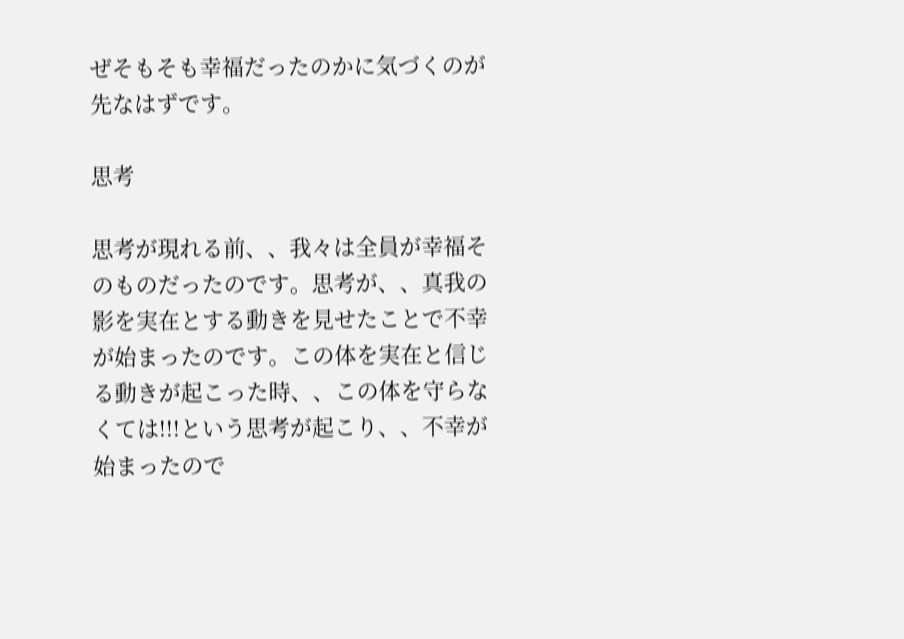ぜそもそも幸福だったのかに気づくのが先なはずです。

思考

思考が現れる前、、我々は全員が幸福そのものだったのです。思考が、、真我の影を実在とする動きを見せたことで不幸が始まったのです。この体を実在と信じる動きが起こった時、、この体を守らなくては!!!という思考が起こり、、不幸が始まったので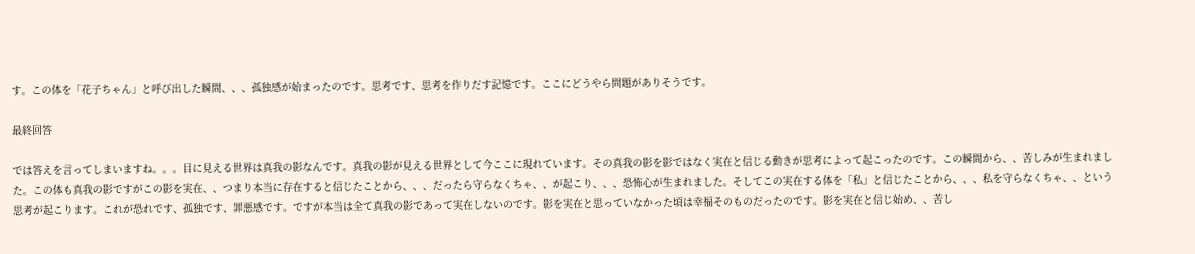す。この体を「花子ちゃん」と呼び出した瞬間、、、孤独感が始まったのです。思考です、思考を作りだす記憶です。ここにどうやら問題がありそうです。

最終回答

では答えを言ってしまいますね。。。目に見える世界は真我の影なんです。真我の影が見える世界として今ここに現れています。その真我の影を影ではなく実在と信じる動きが思考によって起こったのです。この瞬間から、、苦しみが生まれました。この体も真我の影ですがこの影を実在、、つまり本当に存在すると信じたことから、、、だったら守らなくちゃ、、が起こり、、、恐怖心が生まれました。そしてこの実在する体を「私」と信じたことから、、、私を守らなくちゃ、、という思考が起こります。これが恐れです、孤独です、罪悪感です。ですが本当は全て真我の影であって実在しないのです。影を実在と思っていなかった頃は幸福そのものだったのです。影を実在と信じ始め、、苦し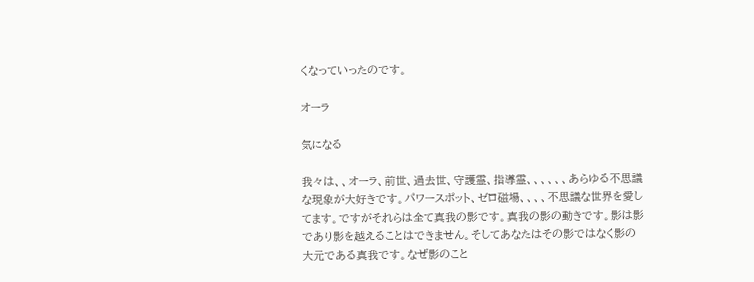くなっていったのです。

オーラ

気になる

我々は、、オーラ、前世、過去世、守護霊、指導霊、、、、、、あらゆる不思議な現象が大好きです。パワースポット、ゼロ磁場、、、、不思議な世界を愛してます。ですがそれらは全て真我の影です。真我の影の動きです。影は影であり影を越えることはできません。そしてあなたはその影ではなく影の大元である真我です。なぜ影のこと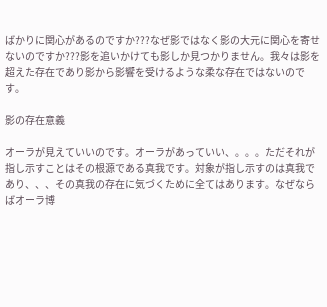ばかりに関心があるのですか???なぜ影ではなく影の大元に関心を寄せないのですか???影を追いかけても影しか見つかりません。我々は影を超えた存在であり影から影響を受けるような柔な存在ではないのです。

影の存在意義

オーラが見えていいのです。オーラがあっていい、。。。ただそれが指し示すことはその根源である真我です。対象が指し示すのは真我であり、、、その真我の存在に気づくために全てはあります。なぜならばオーラ博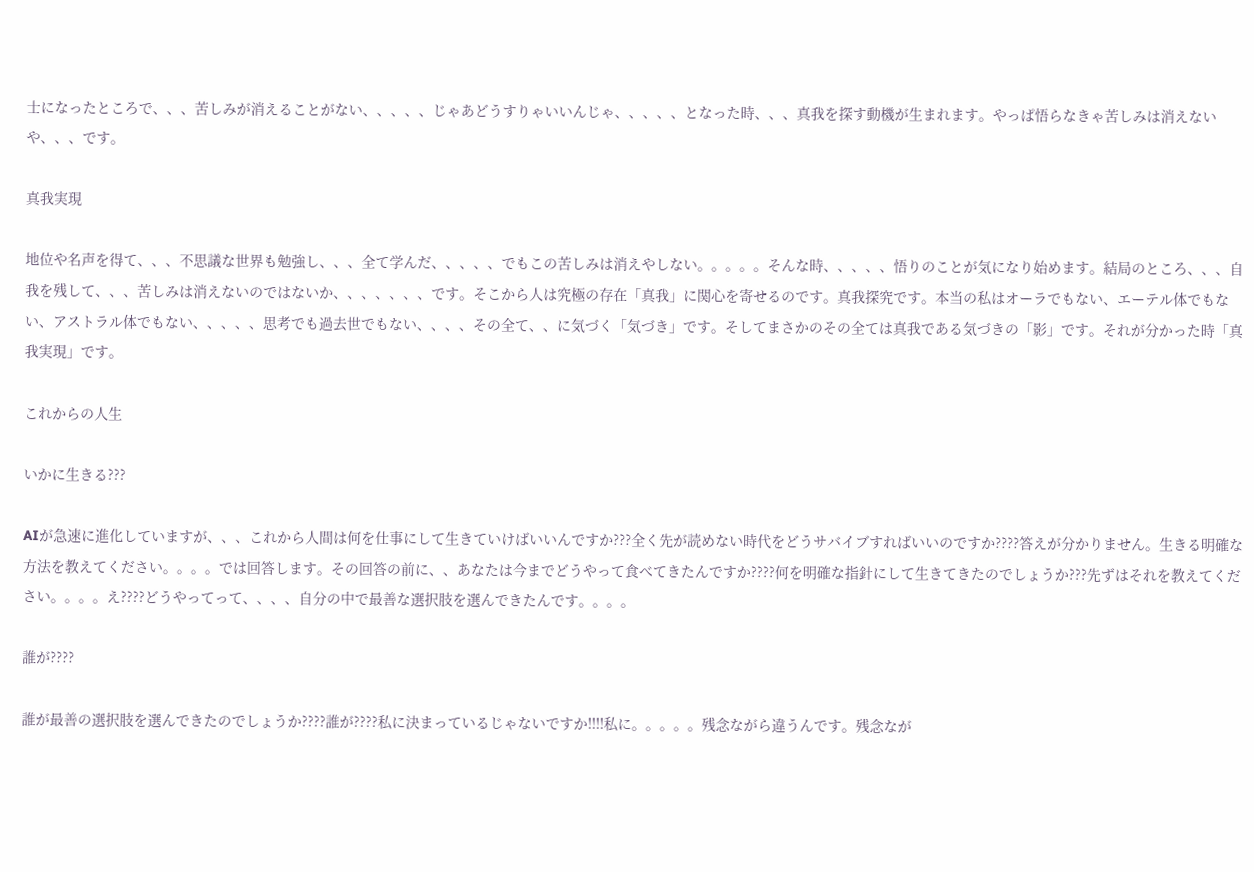士になったところで、、、苦しみが消えることがない、、、、、じゃあどうすりゃいいんじゃ、、、、、となった時、、、真我を探す動機が生まれます。やっぱ悟らなきゃ苦しみは消えないや、、、です。

真我実現

地位や名声を得て、、、不思議な世界も勉強し、、、全て学んだ、、、、、でもこの苦しみは消えやしない。。。。。そんな時、、、、、悟りのことが気になり始めます。結局のところ、、、自我を残して、、、苦しみは消えないのではないか、、、、、、、です。そこから人は究極の存在「真我」に関心を寄せるのです。真我探究です。本当の私はオーラでもない、エーテル体でもない、アストラル体でもない、、、、、思考でも過去世でもない、、、、その全て、、に気づく「気づき」です。そしてまさかのその全ては真我である気づきの「影」です。それが分かった時「真我実現」です。

これからの人生

いかに生きる???

AIが急速に進化していますが、、、これから人間は何を仕事にして生きていけばいいんですか???全く先が読めない時代をどうサバイブすればいいのですか????答えが分かりません。生きる明確な方法を教えてください。。。。では回答します。その回答の前に、、あなたは今までどうやって食べてきたんですか????何を明確な指針にして生きてきたのでしょうか???先ずはそれを教えてください。。。。え????どうやってって、、、、自分の中で最善な選択肢を選んできたんです。。。。

誰が????

誰が最善の選択肢を選んできたのでしょうか????誰が????私に決まっているじゃないですか!!!!私に。。。。。残念ながら違うんです。残念なが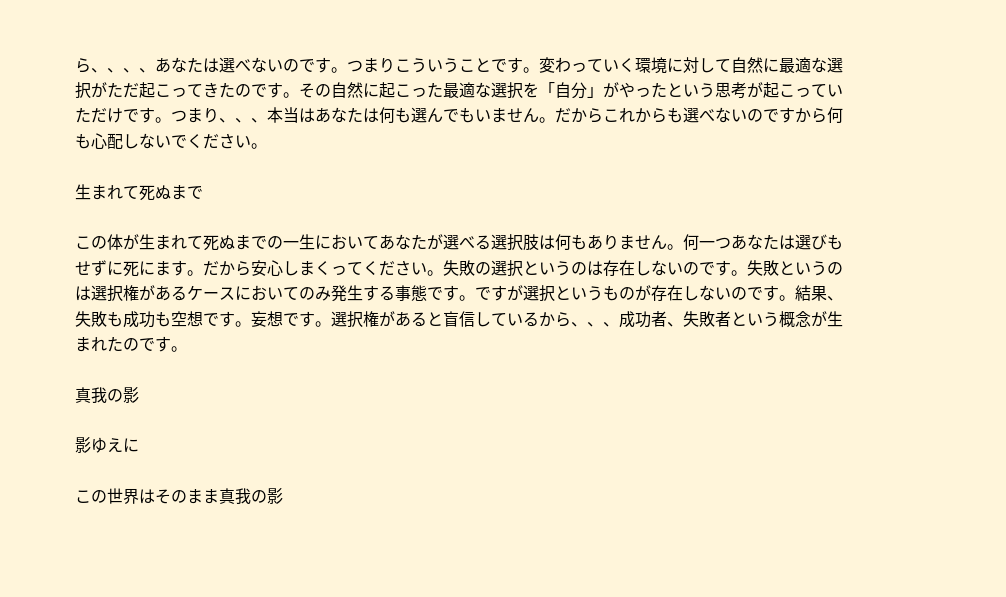ら、、、、あなたは選べないのです。つまりこういうことです。変わっていく環境に対して自然に最適な選択がただ起こってきたのです。その自然に起こった最適な選択を「自分」がやったという思考が起こっていただけです。つまり、、、本当はあなたは何も選んでもいません。だからこれからも選べないのですから何も心配しないでください。

生まれて死ぬまで

この体が生まれて死ぬまでの一生においてあなたが選べる選択肢は何もありません。何一つあなたは選びもせずに死にます。だから安心しまくってください。失敗の選択というのは存在しないのです。失敗というのは選択権があるケースにおいてのみ発生する事態です。ですが選択というものが存在しないのです。結果、失敗も成功も空想です。妄想です。選択権があると盲信しているから、、、成功者、失敗者という概念が生まれたのです。

真我の影

影ゆえに

この世界はそのまま真我の影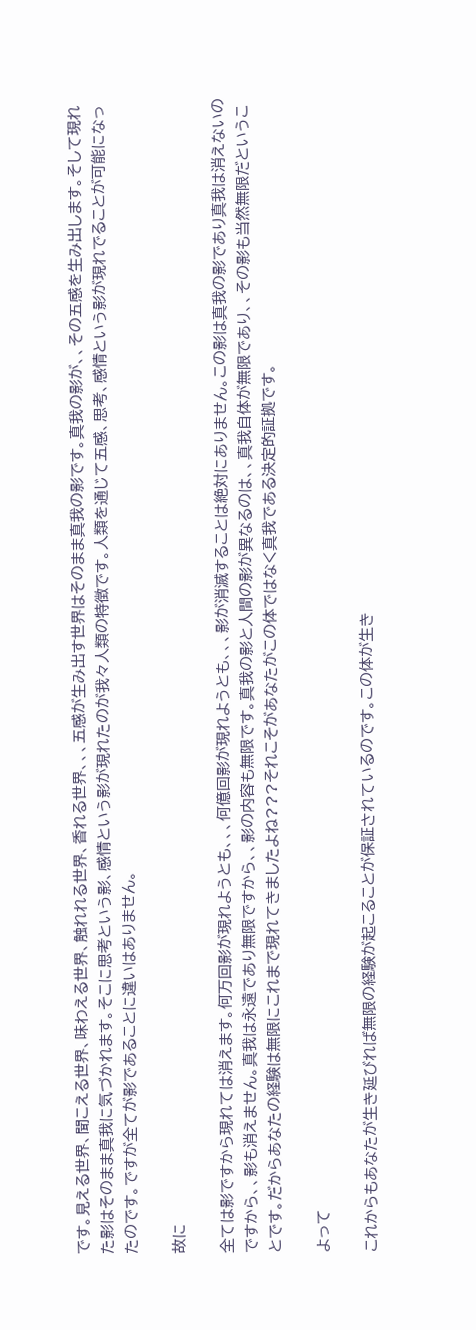です。見える世界、聞こえる世界、味わえる世界、触れれる世界、香れる世界、、、五感が生み出す世界はそのまま真我の影です。真我の影が、、その五感を生み出します。そして現れた影はそのまま真我に気づかれます。そこに思考という影、感情という影が現れたのが我々人類の特徴です。人類を通じて五感、思考、感情という影が現れでることが可能になったのです。ですが全てが影であることに違いはありません。

故に

全ては影ですから現れては消えます。何万回影が現れようとも、、、何億回影が現れようとも、、、影が消滅することは絶対にありません。この影は真我の影であり真我は消えないのですから、、影も消えません。真我は永遠であり無限ですから、、影の内容も無限です。真我の影と人間の影が異なるのは、、真我自体が無限であり、、その影も当然無限だということです。だからあなたの経験は無限にこれまで現れてきましたよね???それこそがあなたがこの体ではなく真我である決定的証拠です。

よって

これからもあなたが生き延びれば無限の経験が起こることが保証されているのです。この体が生き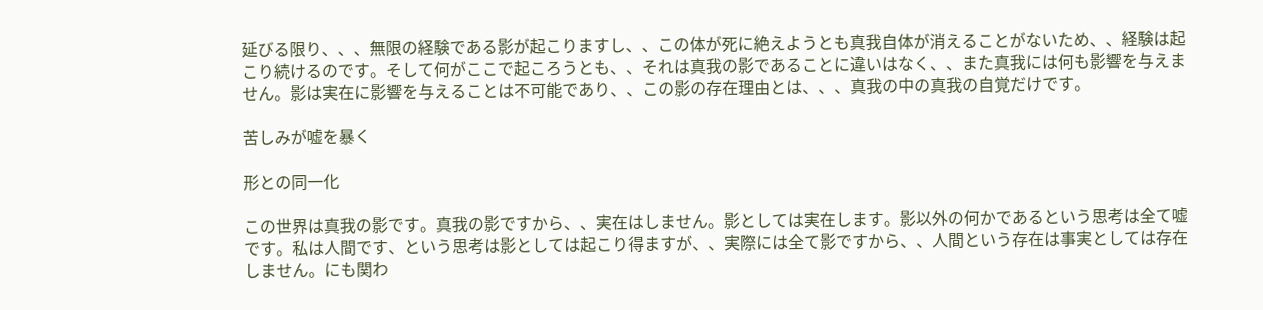延びる限り、、、無限の経験である影が起こりますし、、この体が死に絶えようとも真我自体が消えることがないため、、経験は起こり続けるのです。そして何がここで起ころうとも、、それは真我の影であることに違いはなく、、また真我には何も影響を与えません。影は実在に影響を与えることは不可能であり、、この影の存在理由とは、、、真我の中の真我の自覚だけです。

苦しみが嘘を暴く

形との同一化

この世界は真我の影です。真我の影ですから、、実在はしません。影としては実在します。影以外の何かであるという思考は全て嘘です。私は人間です、という思考は影としては起こり得ますが、、実際には全て影ですから、、人間という存在は事実としては存在しません。にも関わ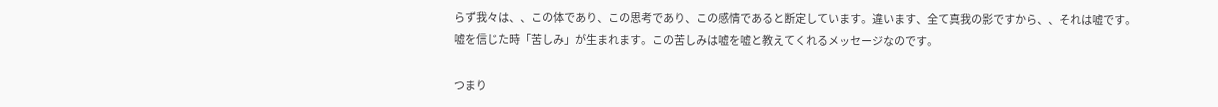らず我々は、、この体であり、この思考であり、この感情であると断定しています。違います、全て真我の影ですから、、それは嘘です。嘘を信じた時「苦しみ」が生まれます。この苦しみは嘘を嘘と教えてくれるメッセージなのです。

つまり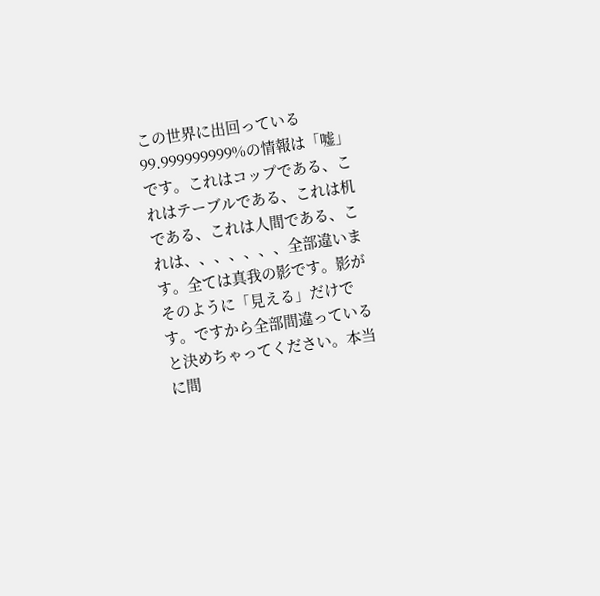この世界に出回っている99.999999999%の情報は「嘘」です。これはコップである、これはテーブルである、これは机である、これは人間である、これは、、、、、、、全部違います。全ては真我の影です。影がそのように「見える」だけです。ですから全部間違っていると決めちゃってください。本当に間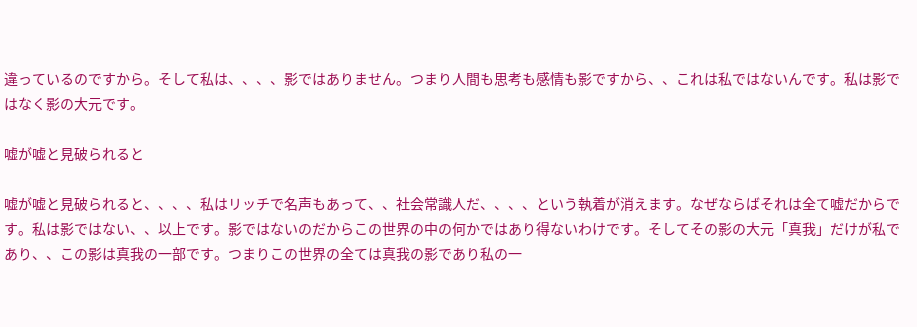違っているのですから。そして私は、、、、影ではありません。つまり人間も思考も感情も影ですから、、これは私ではないんです。私は影ではなく影の大元です。

嘘が嘘と見破られると

嘘が嘘と見破られると、、、、私はリッチで名声もあって、、社会常識人だ、、、、という執着が消えます。なぜならばそれは全て嘘だからです。私は影ではない、、以上です。影ではないのだからこの世界の中の何かではあり得ないわけです。そしてその影の大元「真我」だけが私であり、、この影は真我の一部です。つまりこの世界の全ては真我の影であり私の一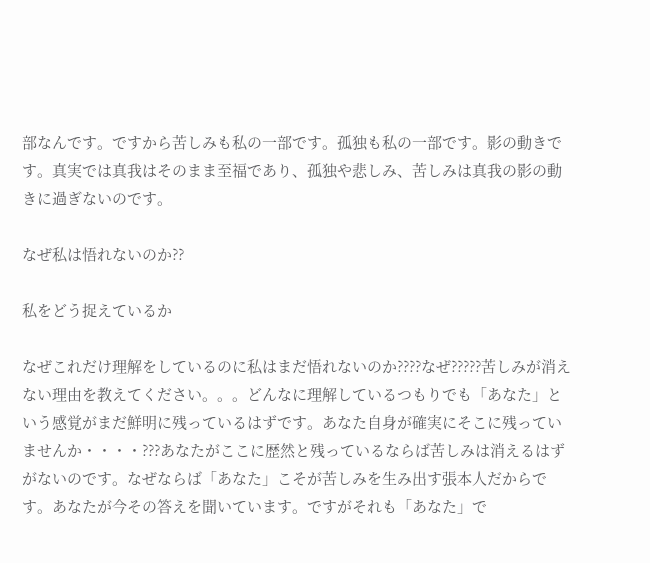部なんです。ですから苦しみも私の一部です。孤独も私の一部です。影の動きです。真実では真我はそのまま至福であり、孤独や悲しみ、苦しみは真我の影の動きに過ぎないのです。

なぜ私は悟れないのか??

私をどう捉えているか

なぜこれだけ理解をしているのに私はまだ悟れないのか????なぜ?????苦しみが消えない理由を教えてください。。。どんなに理解しているつもりでも「あなた」という感覚がまだ鮮明に残っているはずです。あなた自身が確実にそこに残っていませんか・・・・???あなたがここに歴然と残っているならば苦しみは消えるはずがないのです。なぜならば「あなた」こそが苦しみを生み出す張本人だからです。あなたが今その答えを聞いています。ですがそれも「あなた」で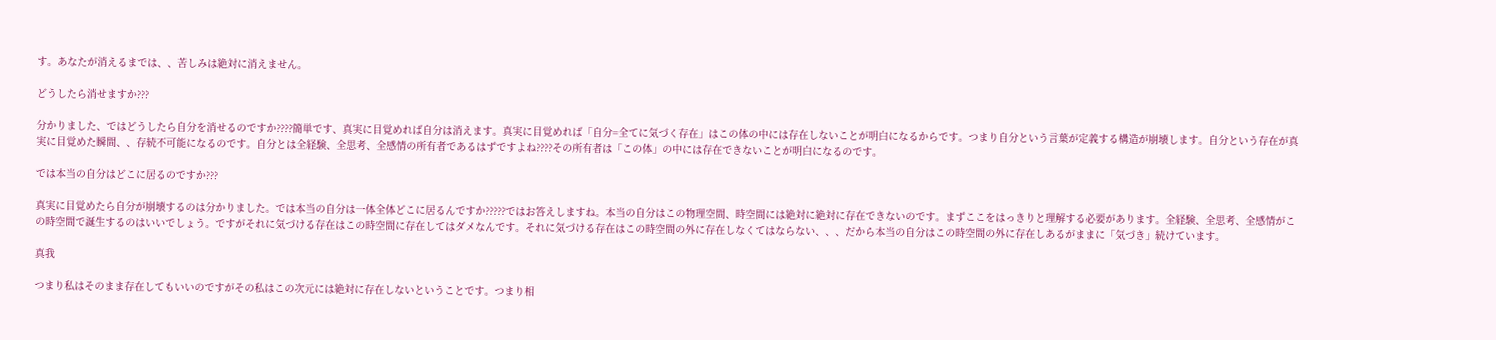す。あなたが消えるまでは、、苦しみは絶対に消えません。

どうしたら消せますか???

分かりました、ではどうしたら自分を消せるのですか????簡単です、真実に目覚めれば自分は消えます。真実に目覚めれば「自分=全てに気づく存在」はこの体の中には存在しないことが明白になるからです。つまり自分という言葉が定義する構造が崩壊します。自分という存在が真実に目覚めた瞬間、、存続不可能になるのです。自分とは全経験、全思考、全感情の所有者であるはずですよね????その所有者は「この体」の中には存在できないことが明白になるのです。

では本当の自分はどこに居るのですか???

真実に目覚めたら自分が崩壊するのは分かりました。では本当の自分は一体全体どこに居るんですか?????ではお答えしますね。本当の自分はこの物理空間、時空間には絶対に絶対に存在できないのです。まずここをはっきりと理解する必要があります。全経験、全思考、全感情がこの時空間で誕生するのはいいでしょう。ですがそれに気づける存在はこの時空間に存在してはダメなんです。それに気づける存在はこの時空間の外に存在しなくてはならない、、、だから本当の自分はこの時空間の外に存在しあるがままに「気づき」続けています。

真我

つまり私はそのまま存在してもいいのですがその私はこの次元には絶対に存在しないということです。つまり相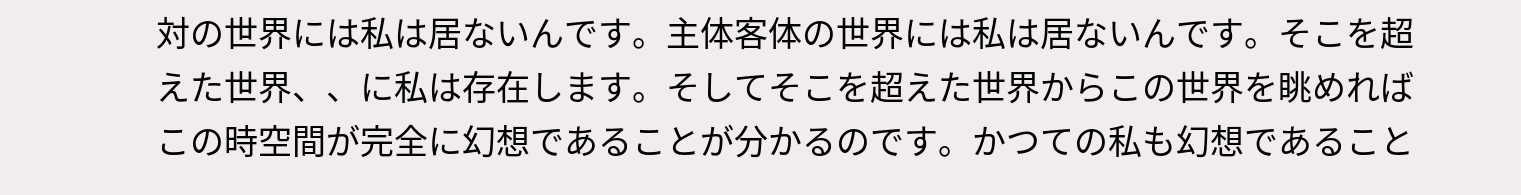対の世界には私は居ないんです。主体客体の世界には私は居ないんです。そこを超えた世界、、に私は存在します。そしてそこを超えた世界からこの世界を眺めればこの時空間が完全に幻想であることが分かるのです。かつての私も幻想であること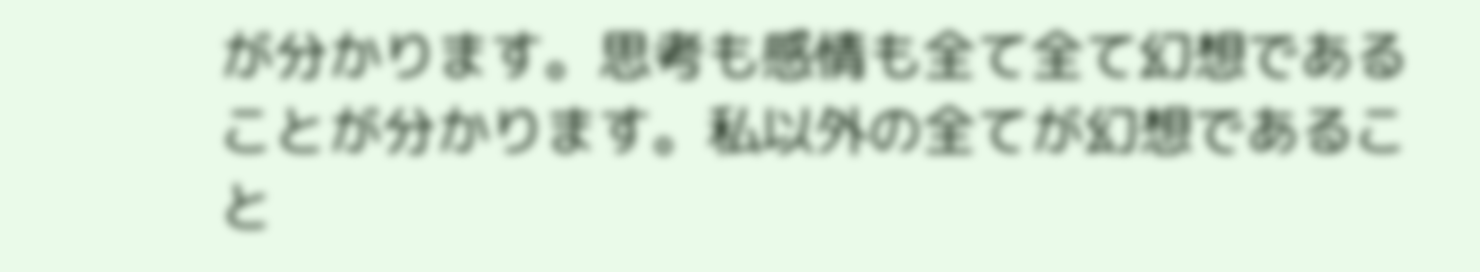が分かります。思考も感情も全て全て幻想であることが分かります。私以外の全てが幻想であること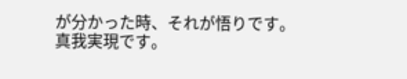が分かった時、それが悟りです。真我実現です。